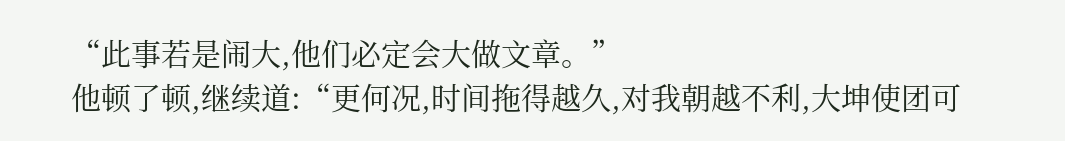“此事若是闹大,他们必定会大做文章。”
他顿了顿,继续道:“更何况,时间拖得越久,对我朝越不利,大坤使团可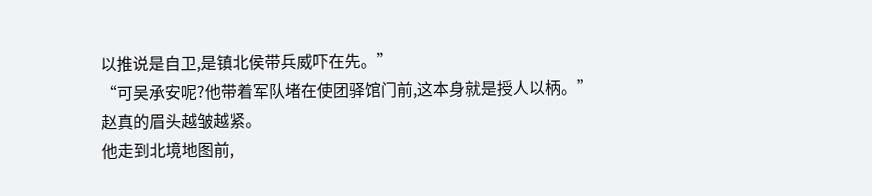以推说是自卫,是镇北侯带兵威吓在先。”
“可吴承安呢?他带着军队堵在使团驿馆门前,这本身就是授人以柄。”
赵真的眉头越皱越紧。
他走到北境地图前,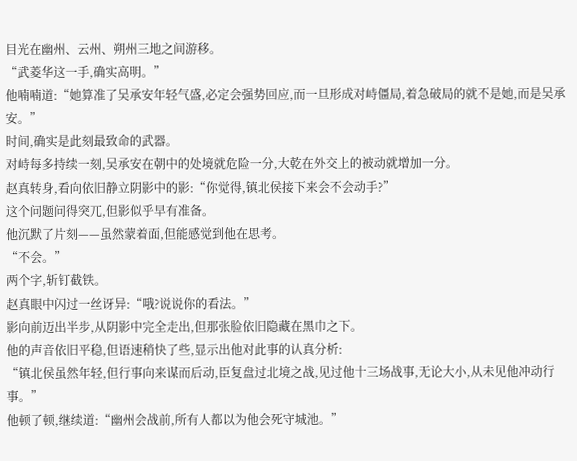目光在幽州、云州、朔州三地之间游移。
“武菱华这一手,确实高明。”
他喃喃道:“她算准了吴承安年轻气盛,必定会强势回应,而一旦形成对峙僵局,着急破局的就不是她,而是吴承安。”
时间,确实是此刻最致命的武器。
对峙每多持续一刻,吴承安在朝中的处境就危险一分,大乾在外交上的被动就增加一分。
赵真转身,看向依旧静立阴影中的影:“你觉得,镇北侯接下来会不会动手?”
这个问题问得突兀,但影似乎早有准备。
他沉默了片刻——虽然蒙着面,但能感觉到他在思考。
“不会。”
两个字,斩钉截铁。
赵真眼中闪过一丝讶异:“哦?说说你的看法。”
影向前迈出半步,从阴影中完全走出,但那张脸依旧隐藏在黑巾之下。
他的声音依旧平稳,但语速稍快了些,显示出他对此事的认真分析:
“镇北侯虽然年轻,但行事向来谋而后动,臣复盘过北境之战,见过他十三场战事,无论大小,从未见他冲动行事。”
他顿了顿,继续道:“幽州会战前,所有人都以为他会死守城池。”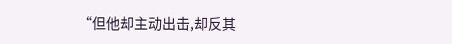“但他却主动出击,却反其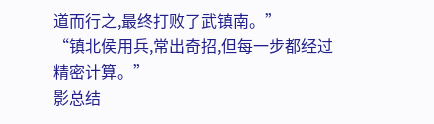道而行之,最终打败了武镇南。”
“镇北侯用兵,常出奇招,但每一步都经过精密计算。”
影总结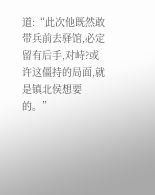道:“此次他既然敢带兵前去驿馆,必定留有后手,对峙?或许这僵持的局面,就是镇北侯想要的。”